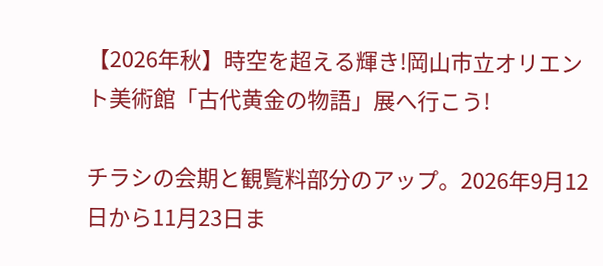【2026年秋】時空を超える輝き!岡山市立オリエント美術館「古代黄金の物語」展へ行こう!

チラシの会期と観覧料部分のアップ。2026年9月12日から11月23日ま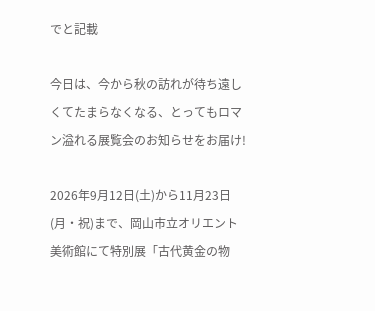でと記載

今日は、今から秋の訪れが待ち遠しくてたまらなくなる、とってもロマン溢れる展覧会のお知らせをお届け!

2026年9月12日(土)から11月23日(月・祝)まで、岡山市立オリエント美術館にて特別展「古代黄金の物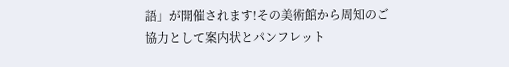語」が開催されます!その美術館から周知のご協力として案内状とパンフレット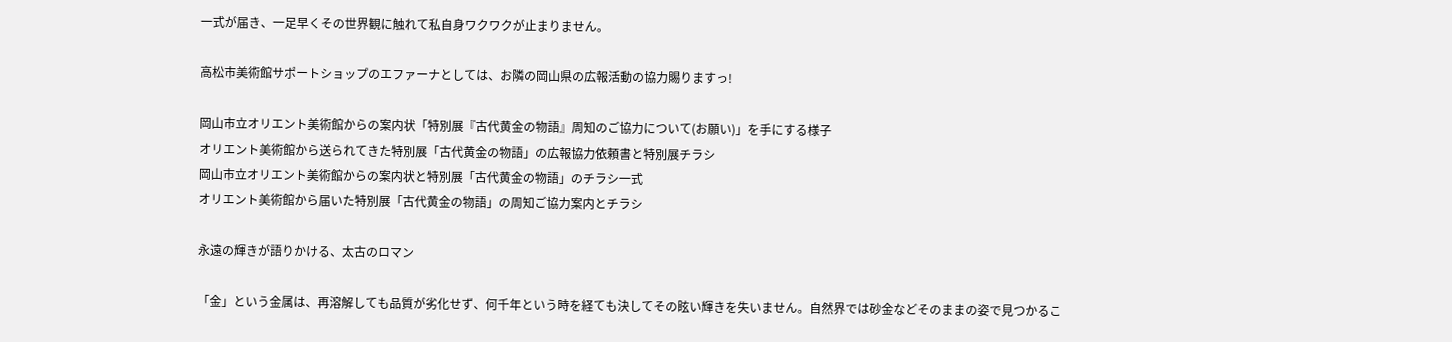一式が届き、一足早くその世界観に触れて私自身ワクワクが止まりません。

高松市美術館サポートショップのエファーナとしては、お隣の岡山県の広報活動の協力賜りますっ!

岡山市立オリエント美術館からの案内状「特別展『古代黄金の物語』周知のご協力について(お願い)」を手にする様子
オリエント美術館から送られてきた特別展「古代黄金の物語」の広報協力依頼書と特別展チラシ
岡山市立オリエント美術館からの案内状と特別展「古代黄金の物語」のチラシ一式
オリエント美術館から届いた特別展「古代黄金の物語」の周知ご協力案内とチラシ

永遠の輝きが語りかける、太古のロマン

「金」という金属は、再溶解しても品質が劣化せず、何千年という時を経ても決してその眩い輝きを失いません。自然界では砂金などそのままの姿で見つかるこ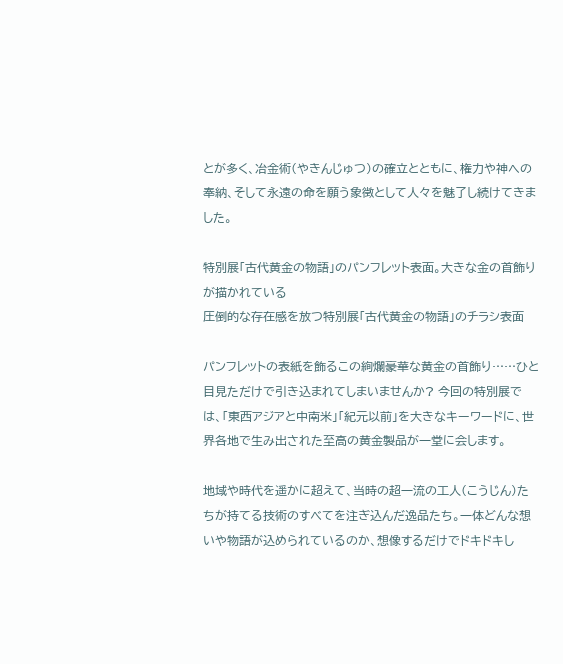とが多く、冶金術(やきんじゅつ)の確立とともに、権力や神への奉納、そして永遠の命を願う象徴として人々を魅了し続けてきました。

特別展「古代黄金の物語」のパンフレット表面。大きな金の首飾りが描かれている
圧倒的な存在感を放つ特別展「古代黄金の物語」のチラシ表面

パンフレットの表紙を飾るこの絢爛豪華な黄金の首飾り……ひと目見ただけで引き込まれてしまいませんか? 今回の特別展では、「東西アジアと中南米」「紀元以前」を大きなキーワードに、世界各地で生み出された至高の黄金製品が一堂に会します。

地域や時代を遥かに超えて、当時の超一流の工人(こうじん)たちが持てる技術のすべてを注ぎ込んだ逸品たち。一体どんな想いや物語が込められているのか、想像するだけでドキドキし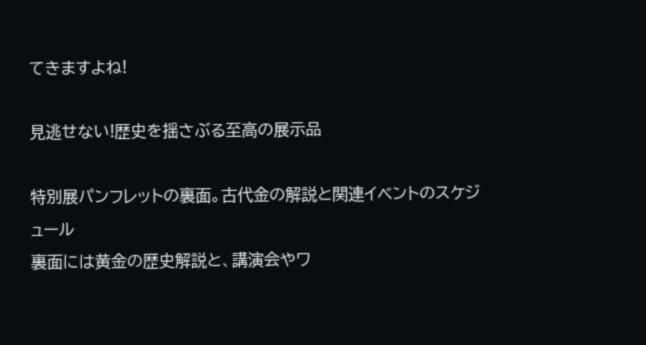てきますよね!

見逃せない!歴史を揺さぶる至高の展示品

特別展パンフレットの裏面。古代金の解説と関連イベントのスケジュール
裏面には黄金の歴史解説と、講演会やワ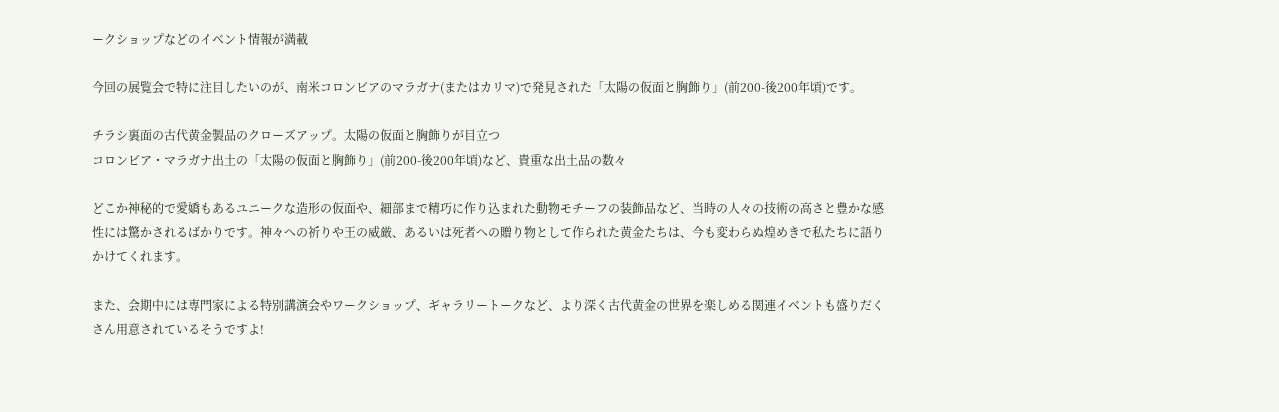ークショップなどのイベント情報が満載

今回の展覧会で特に注目したいのが、南米コロンビアのマラガナ(またはカリマ)で発見された「太陽の仮面と胸飾り」(前200-後200年頃)です。

チラシ裏面の古代黄金製品のクローズアップ。太陽の仮面と胸飾りが目立つ
コロンビア・マラガナ出土の「太陽の仮面と胸飾り」(前200-後200年頃)など、貴重な出土品の数々

どこか神秘的で愛嬌もあるユニークな造形の仮面や、細部まで精巧に作り込まれた動物モチーフの装飾品など、当時の人々の技術の高さと豊かな感性には驚かされるばかりです。神々への祈りや王の威厳、あるいは死者への贈り物として作られた黄金たちは、今も変わらぬ煌めきで私たちに語りかけてくれます。

また、会期中には専門家による特別講演会やワークショップ、ギャラリートークなど、より深く古代黄金の世界を楽しめる関連イベントも盛りだくさん用意されているそうですよ!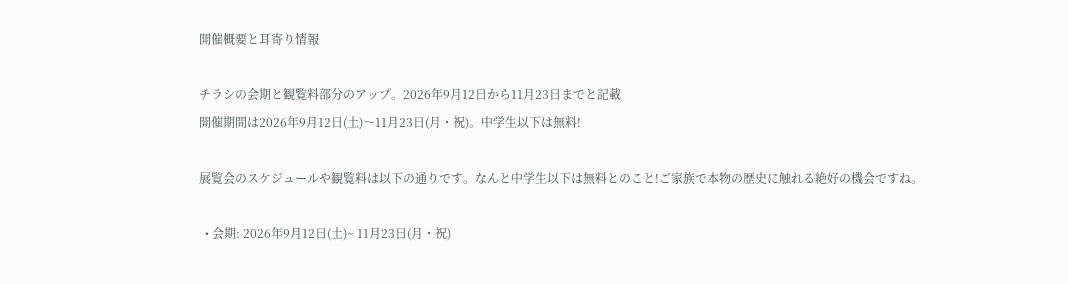開催概要と耳寄り情報

チラシの会期と観覧料部分のアップ。2026年9月12日から11月23日までと記載
開催期間は2026年9月12日(土)〜11月23日(月・祝)。中学生以下は無料!

展覧会のスケジュールや観覧料は以下の通りです。なんと中学生以下は無料とのこと!ご家族で本物の歴史に触れる絶好の機会ですね。

  • 会期: 2026年9月12日(土)~ 11月23日(月・祝)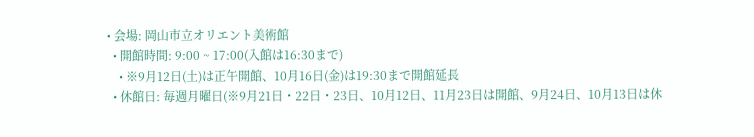• 会場: 岡山市立オリエント美術館
  • 開館時間: 9:00 ~ 17:00(入館は16:30まで)
    • ※9月12日(土)は正午開館、10月16日(金)は19:30まで開館延長
  • 休館日: 毎週月曜日(※9月21日・22日・23日、10月12日、11月23日は開館、9月24日、10月13日は休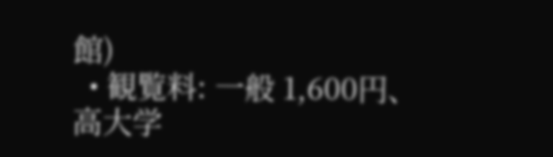館)
  • 観覧料: 一般 1,600円、高大学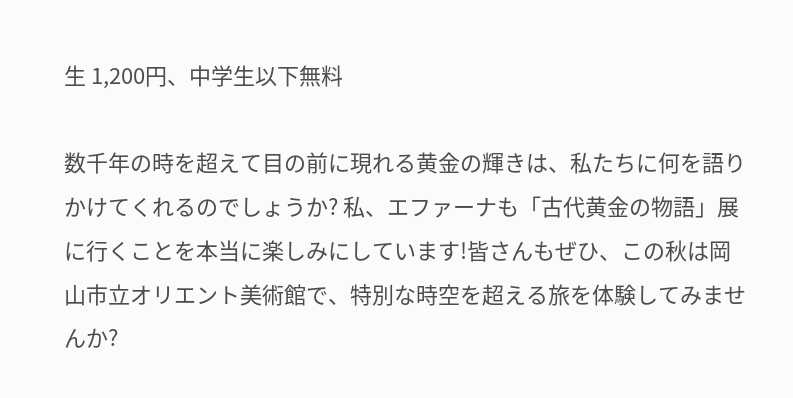生 1,200円、中学生以下無料

数千年の時を超えて目の前に現れる黄金の輝きは、私たちに何を語りかけてくれるのでしょうか? 私、エファーナも「古代黄金の物語」展に行くことを本当に楽しみにしています!皆さんもぜひ、この秋は岡山市立オリエント美術館で、特別な時空を超える旅を体験してみませんか?